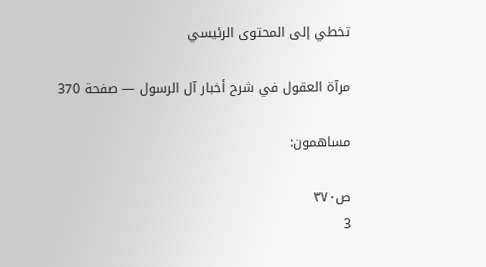تخطي إلى المحتوى الرئيسي

مرآة العقول في شرح أخبار آل الرسول — صفحة 370

مساهمون:

ص٣٧٠
3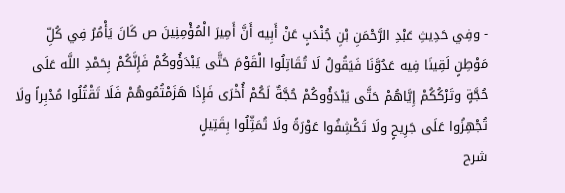- وفِي حَدِيثِ عَبْدِ الرَّحْمَنِ بْنِ جُنْدَبٍ عَنْ أَبِيه أَنَّ أَمِيرَ الْمُؤْمِنِينَ ص كَانَ يَأْمُرُ فِي كُلِّ مَوْطِنٍ لَقِينَا فِيه عَدُوَّنَا فَيَقُولُ لَا تُقَاتِلُوا الْقَوْمَ حَتَّى يَبْدَؤُوكُمْ فَإِنَّكُمْ بِحَمْدِ اللَّه عَلَى حُجَّةٍ وتَرْكُكُمْ إِيَّاهُمْ حَتَّى يَبْدَؤُوكُمْ حُجَّةٌ لَكُمْ أُخْرَى فَإِذَا هَزَمْتُمُوهُمْ فَلَا تَقْتُلُوا مُدْبِراً ولَا تُجْهِزُوا عَلَى جَرِيحٍ ولَا تَكْشِفُوا عَوْرَةً ولَا تُمَثِّلُوا بِقَتِيلٍ
شرح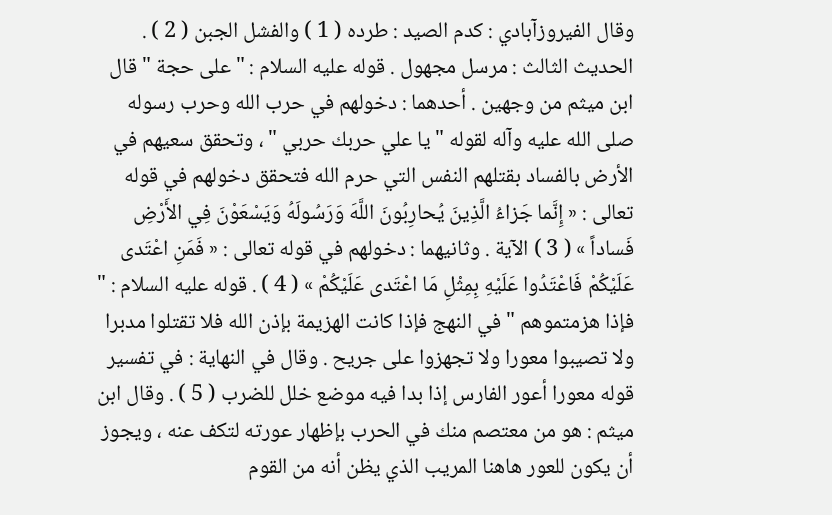وقال الفيروزآبادي : كدم الصيد : طرده ( 1 ) والفشل الجبن ( 2 ) . الحديث الثالث : مرسل مجهول . قوله عليه السلام : " على حجة " قال ابن ميثم من وجهين . أحدهما : دخولهم في حرب الله وحرب رسوله صلى الله عليه وآله لقوله " يا علي حربك حربي " ، وتحقق سعيهم في الأرض بالفساد بقتلهم النفس التي حرم الله فتحقق دخولهم في قوله تعالى : « إِنَّما جَزاءُ الَّذِينَ يُحارِبُونَ اللَّهَ وَرَسُولَهُ وَيَسْعَوْنَ فِي الأَرْضِ فَساداً » ( 3 ) الآية . وثانيهما : دخولهم في قوله تعالى : « فَمَنِ اعْتَدى عَلَيْكُمْ فَاعْتَدُوا عَلَيْهِ بِمِثْلِ مَا اعْتَدى عَلَيْكُمْ » ( 4 ) . قوله عليه السلام : " فإذا هزمتموهم " في النهج فإذا كانت الهزيمة بإذن الله فلا تقتلوا مدبرا ولا تصيبوا معورا ولا تجهزوا على جريح . وقال في النهاية : في تفسير قوله معورا أعور الفارس إذا بدا فيه موضع خلل للضرب ( 5 ) . وقال ابن ميثم : هو من معتصم منك في الحرب بإظهار عورته لتكف عنه ، ويجوز أن يكون للعور هاهنا المريب الذي يظن أنه من القوم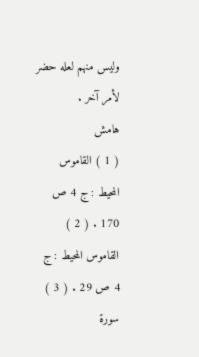وليس منهم لعله حضر لأمر آخر .
هامش
( 1 ) القاموس المحيط : ج 4 ص 170 . ( 2 ) القاموس المحيط : ج 4 ص 29 . ( 3 ) سورة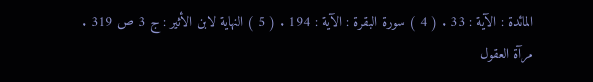المائدة : الآية : 33 . ( 4 ) سورة البقرة : الآية : 194 . ( 5 ) النهاية لابن الأثير : ج 3 ص 319 .
مرآة العقول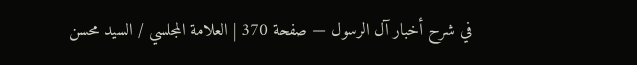في شرح أخبار آل الرسول — صفحة 370 | العلامة المجلسي / السيد محسن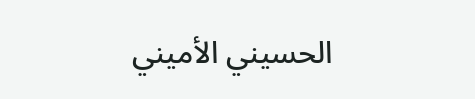الحسيني الأميني